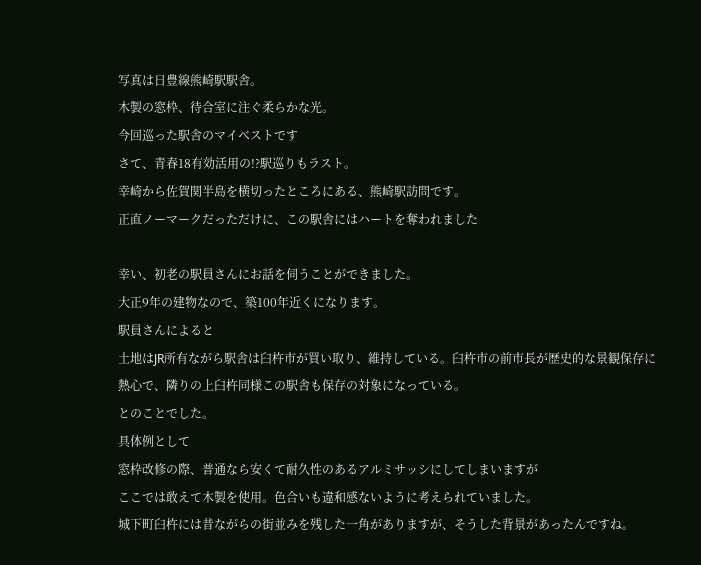写真は日豊線熊崎駅駅舎。
木製の窓枠、待合室に注ぐ柔らかな光。
今回巡った駅舎のマイベストです
さて、青春18有効活用の!?駅巡りもラスト。
幸崎から佐賀関半島を横切ったところにある、熊崎駅訪問です。
正直ノーマークだっただけに、この駅舎にはハートを奪われました

幸い、初老の駅員さんにお話を伺うことができました。
大正9年の建物なので、築100年近くになります。
駅員さんによると
土地はJR所有ながら駅舎は臼杵市が買い取り、維持している。臼杵市の前市長が歴史的な景観保存に熱心で、隣りの上臼杵同様この駅舎も保存の対象になっている。
とのことでした。
具体例として
窓枠改修の際、普通なら安くて耐久性のあるアルミサッシにしてしまいますが
ここでは敢えて木製を使用。色合いも違和感ないように考えられていました。
城下町臼杵には昔ながらの街並みを残した一角がありますが、そうした背景があったんですね。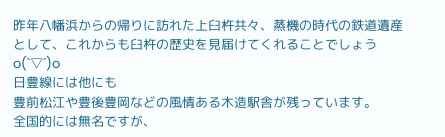昨年八幡浜からの帰りに訪れた上臼杵共々、蒸機の時代の鉄道遺産として、これからも臼杵の歴史を見届けてくれることでしょう
o(`▽´)o
日豊線には他にも
豊前松江や豊後豊岡などの風情ある木造駅舎が残っています。
全国的には無名ですが、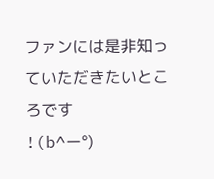ファンには是非知っていただきたいところです
!(b^ー°)